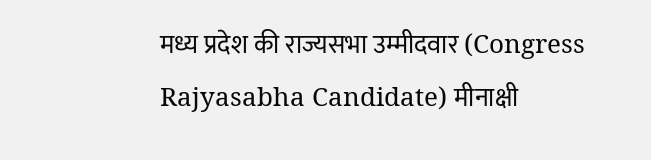मध्य प्रदेश की राज्यसभा उम्मीदवार (Congress Rajyasabha Candidate) मीनाक्षी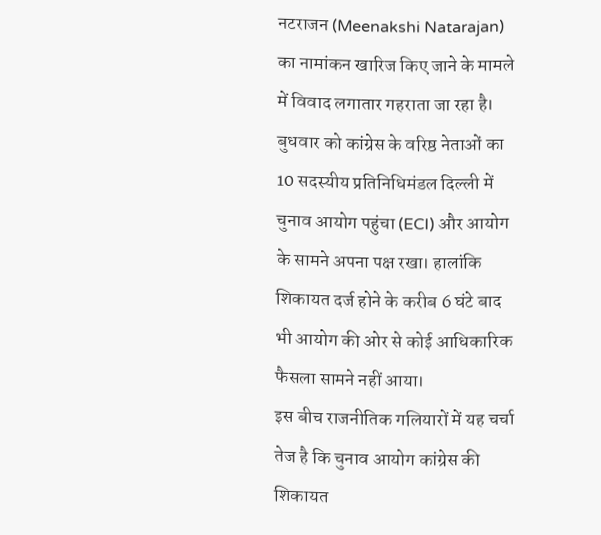नटराजन (Meenakshi Natarajan) का नामांकन खारिज किए जाने के मामले में विवाद लगातार गहराता जा रहा है। बुधवार को कांग्रेस के वरिष्ठ नेताओं का 10 सदस्यीय प्रतिनिधिमंडल दिल्ली में चुनाव आयोग पहुंचा (ECI) और आयोग के सामने अपना पक्ष रखा। हालांकि शिकायत दर्ज होने के करीब 6 घंटे बाद भी आयोग की ओर से कोई आधिकारिक फैसला सामने नहीं आया।
इस बीच राजनीतिक गलियारों में यह चर्चा तेज है कि चुनाव आयोग कांग्रेस की शिकायत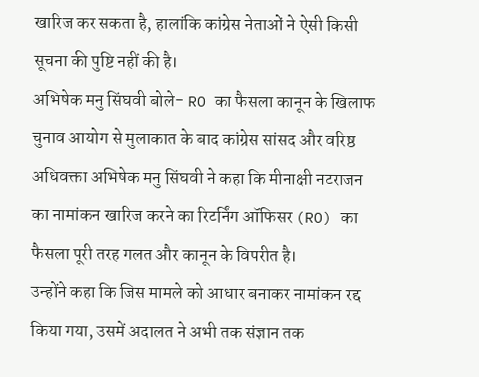खारिज कर सकता है, हालांकि कांग्रेस नेताओं ने ऐसी किसी सूचना की पुष्टि नहीं की है।
अभिषेक मनु सिंघवी बोले- RO का फैसला कानून के खिलाफ
चुनाव आयोग से मुलाकात के बाद कांग्रेस सांसद और वरिष्ठ अधिवक्ता अभिषेक मनु सिंघवी ने कहा कि मीनाक्षी नटराजन का नामांकन खारिज करने का रिटर्निंग ऑफिसर (RO) का फैसला पूरी तरह गलत और कानून के विपरीत है।
उन्होंने कहा कि जिस मामले को आधार बनाकर नामांकन रद्द किया गया, उसमें अदालत ने अभी तक संज्ञान तक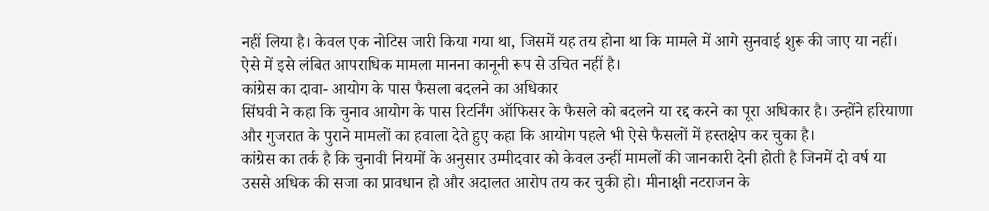नहीं लिया है। केवल एक नोटिस जारी किया गया था, जिसमें यह तय होना था कि मामले में आगे सुनवाई शुरू की जाए या नहीं। ऐसे में इसे लंबित आपराधिक मामला मानना कानूनी रूप से उचित नहीं है।
कांग्रेस का दावा- आयोग के पास फैसला बदलने का अधिकार
सिंघवी ने कहा कि चुनाव आयोग के पास रिटर्निंग ऑफिसर के फैसले को बदलने या रद्द करने का पूरा अधिकार है। उन्होंने हरियाणा और गुजरात के पुराने मामलों का हवाला देते हुए कहा कि आयोग पहले भी ऐसे फैसलों में हस्तक्षेप कर चुका है।
कांग्रेस का तर्क है कि चुनावी नियमों के अनुसार उम्मीदवार को केवल उन्हीं मामलों की जानकारी देनी होती है जिनमें दो वर्ष या उससे अधिक की सजा का प्रावधान हो और अदालत आरोप तय कर चुकी हो। मीनाक्षी नटराजन के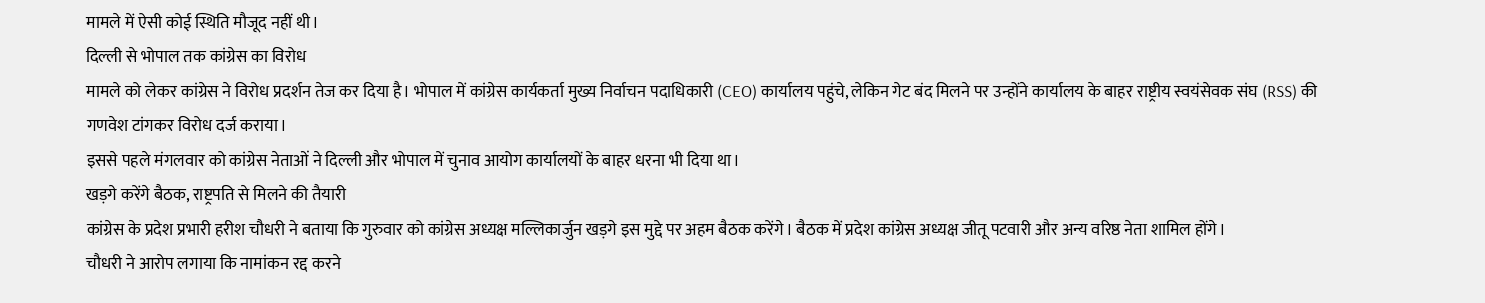मामले में ऐसी कोई स्थिति मौजूद नहीं थी।
दिल्ली से भोपाल तक कांग्रेस का विरोध
मामले को लेकर कांग्रेस ने विरोध प्रदर्शन तेज कर दिया है। भोपाल में कांग्रेस कार्यकर्ता मुख्य निर्वाचन पदाधिकारी (CEO) कार्यालय पहुंचे, लेकिन गेट बंद मिलने पर उन्होंने कार्यालय के बाहर राष्ट्रीय स्वयंसेवक संघ (RSS) की गणवेश टांगकर विरोध दर्ज कराया।
इससे पहले मंगलवार को कांग्रेस नेताओं ने दिल्ली और भोपाल में चुनाव आयोग कार्यालयों के बाहर धरना भी दिया था।
खड़गे करेंगे बैठक, राष्ट्रपति से मिलने की तैयारी
कांग्रेस के प्रदेश प्रभारी हरीश चौधरी ने बताया कि गुरुवार को कांग्रेस अध्यक्ष मल्लिकार्जुन खड़गे इस मुद्दे पर अहम बैठक करेंगे। बैठक में प्रदेश कांग्रेस अध्यक्ष जीतू पटवारी और अन्य वरिष्ठ नेता शामिल होंगे।
चौधरी ने आरोप लगाया कि नामांकन रद्द करने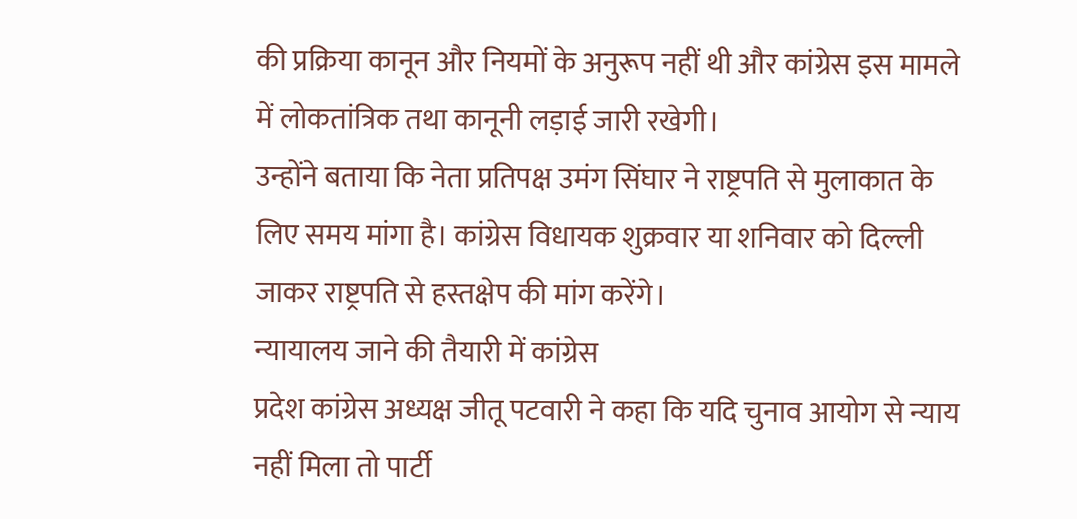की प्रक्रिया कानून और नियमों के अनुरूप नहीं थी और कांग्रेस इस मामले में लोकतांत्रिक तथा कानूनी लड़ाई जारी रखेगी।
उन्होंने बताया कि नेता प्रतिपक्ष उमंग सिंघार ने राष्ट्रपति से मुलाकात के लिए समय मांगा है। कांग्रेस विधायक शुक्रवार या शनिवार को दिल्ली जाकर राष्ट्रपति से हस्तक्षेप की मांग करेंगे।
न्यायालय जाने की तैयारी में कांग्रेस
प्रदेश कांग्रेस अध्यक्ष जीतू पटवारी ने कहा कि यदि चुनाव आयोग से न्याय नहीं मिला तो पार्टी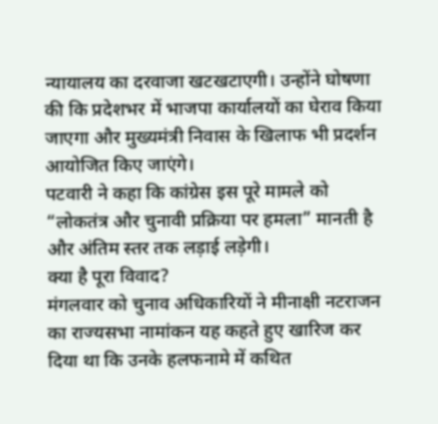न्यायालय का दरवाजा खटखटाएगी। उन्होंने घोषणा की कि प्रदेशभर में भाजपा कार्यालयों का घेराव किया जाएगा और मुख्यमंत्री निवास के खिलाफ भी प्रदर्शन आयोजित किए जाएंगे।
पटवारी ने कहा कि कांग्रेस इस पूरे मामले को “लोकतंत्र और चुनावी प्रक्रिया पर हमला” मानती है और अंतिम स्तर तक लड़ाई लड़ेगी।
क्या है पूरा विवाद?
मंगलवार को चुनाव अधिकारियों ने मीनाक्षी नटराजन का राज्यसभा नामांकन यह कहते हुए खारिज कर दिया था कि उनके हलफनामे में कथित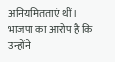अनियमितताएं थीं। भाजपा का आरोप है कि उन्होंने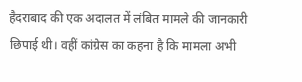हैदराबाद की एक अदालत में लंबित मामले की जानकारी छिपाई थी। वहीं कांग्रेस का कहना है कि मामला अभी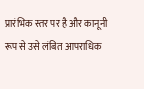प्रारंभिक स्तर पर है और कानूनी रूप से उसे लंबित आपराधिक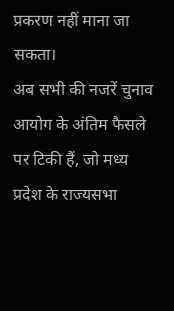प्रकरण नहीं माना जा सकता।
अब सभी की नजरें चुनाव आयोग के अंतिम फैसले पर टिकी हैं, जो मध्य प्रदेश के राज्यसभा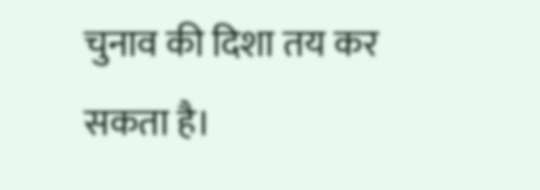चुनाव की दिशा तय कर सकता है।